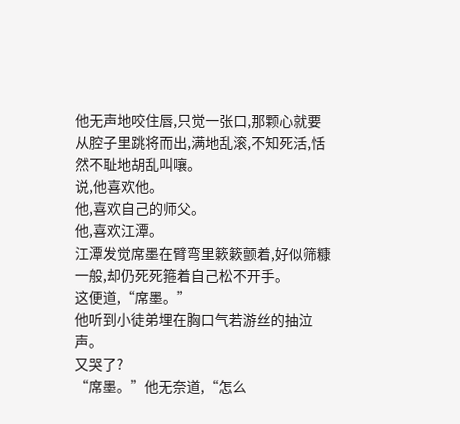他无声地咬住唇,只觉一张口,那颗心就要从腔子里跳将而出,满地乱滚,不知死活,恬然不耻地胡乱叫嚷。
说,他喜欢他。
他,喜欢自己的师父。
他,喜欢江潭。
江潭发觉席墨在臂弯里簌簌颤着,好似筛糠一般,却仍死死箍着自己松不开手。
这便道,“席墨。”
他听到小徒弟埋在胸口气若游丝的抽泣声。
又哭了?
“席墨。”他无奈道,“怎么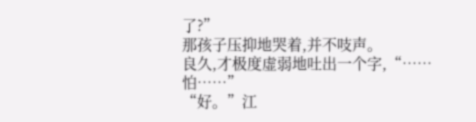了?”
那孩子压抑地哭着,并不吱声。
良久,才极度虚弱地吐出一个字,“……怕……”
“好。”江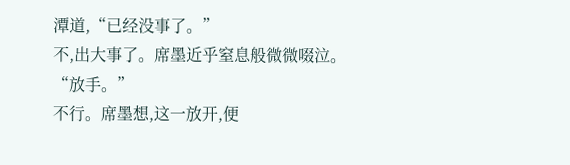潭道,“已经没事了。”
不,出大事了。席墨近乎窒息般微微啜泣。
“放手。”
不行。席墨想,这一放开,便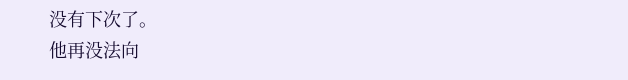没有下次了。
他再没法向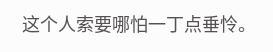这个人索要哪怕一丁点垂怜。